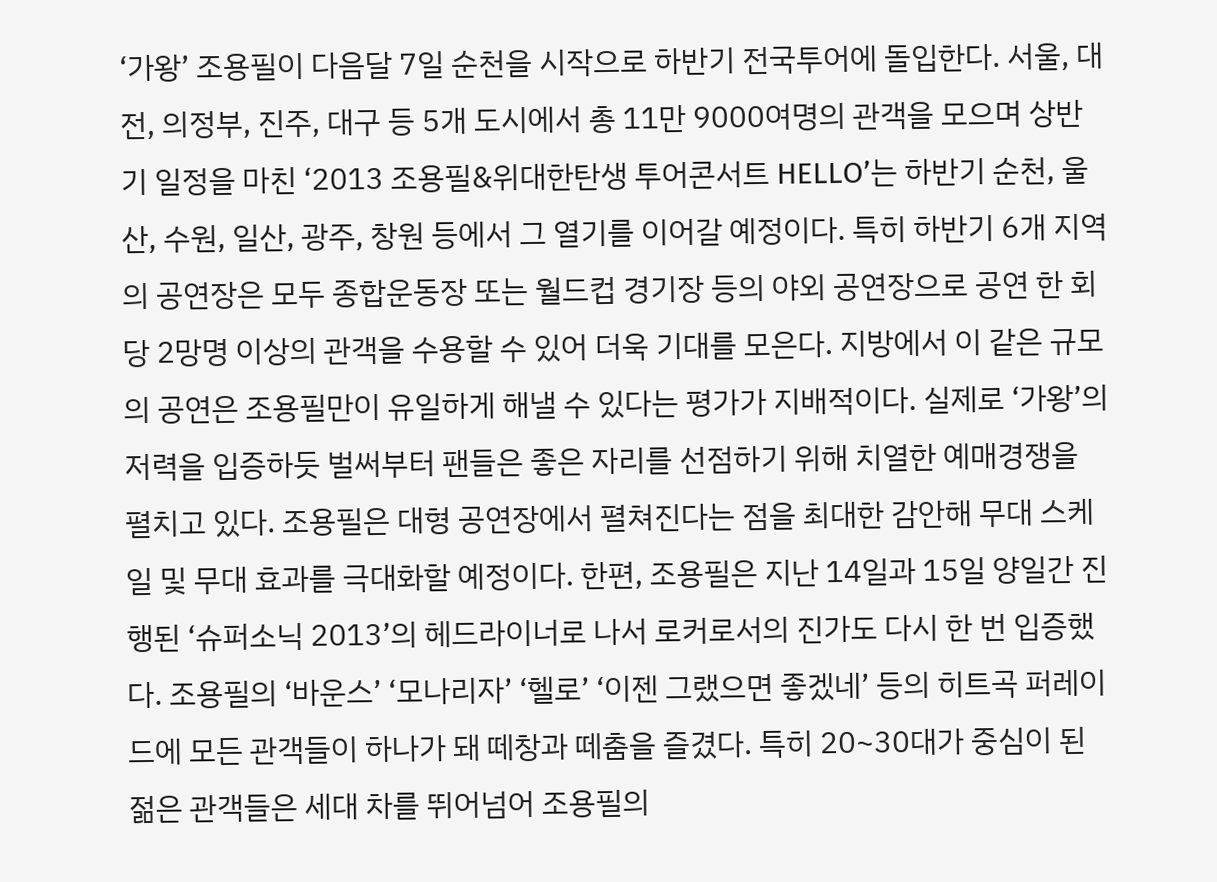‘가왕’ 조용필이 다음달 7일 순천을 시작으로 하반기 전국투어에 돌입한다. 서울, 대전, 의정부, 진주, 대구 등 5개 도시에서 총 11만 9000여명의 관객을 모으며 상반기 일정을 마친 ‘2013 조용필&위대한탄생 투어콘서트 HELLO’는 하반기 순천, 울산, 수원, 일산, 광주, 창원 등에서 그 열기를 이어갈 예정이다. 특히 하반기 6개 지역의 공연장은 모두 종합운동장 또는 월드컵 경기장 등의 야외 공연장으로 공연 한 회 당 2망명 이상의 관객을 수용할 수 있어 더욱 기대를 모은다. 지방에서 이 같은 규모의 공연은 조용필만이 유일하게 해낼 수 있다는 평가가 지배적이다. 실제로 ‘가왕’의 저력을 입증하듯 벌써부터 팬들은 좋은 자리를 선점하기 위해 치열한 예매경쟁을 펼치고 있다. 조용필은 대형 공연장에서 펼쳐진다는 점을 최대한 감안해 무대 스케일 및 무대 효과를 극대화할 예정이다. 한편, 조용필은 지난 14일과 15일 양일간 진행된 ‘슈퍼소닉 2013’의 헤드라이너로 나서 로커로서의 진가도 다시 한 번 입증했다. 조용필의 ‘바운스’ ‘모나리자’ ‘헬로’ ‘이젠 그랬으면 좋겠네’ 등의 히트곡 퍼레이드에 모든 관객들이 하나가 돼 떼창과 떼춤을 즐겼다. 특히 20~30대가 중심이 된 젊은 관객들은 세대 차를 뛰어넘어 조용필의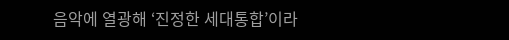음악에 열광해 ‘진정한 세대통합’이라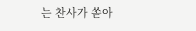는 찬사가 쏟아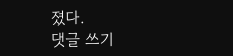졌다.
댓글 쓰기